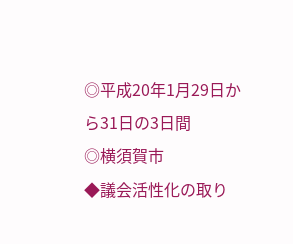◎平成20年1月29日から31日の3日間
◎横須賀市
◆議会活性化の取り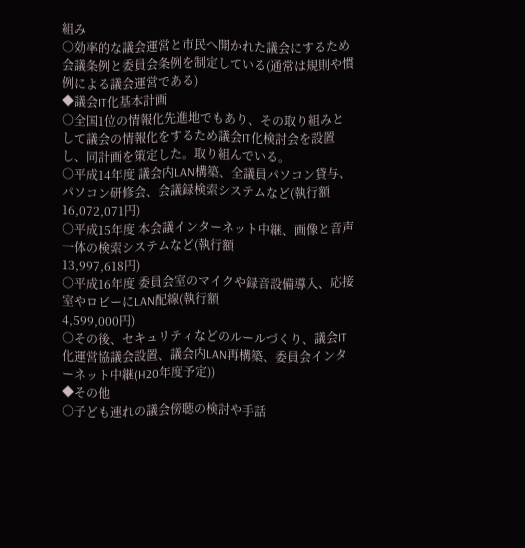組み
○効率的な議会運営と市民へ開かれた議会にするため会議条例と委員会条例を制定している(通常は規則や慣例による議会運営である)
◆議会IT化基本計画
○全国1位の情報化先進地でもあり、その取り組みとして議会の情報化をするため議会IT化検討会を設置し、同計画を策定した。取り組んでいる。
○平成14年度 議会内LAN構築、全議員パソコン貸与、パソコン研修会、会議録検索システムなど(執行額
16,072,071円)
○平成15年度 本会議インターネット中継、画像と音声一体の検索システムなど(執行額
13,997,618円)
○平成16年度 委員会室のマイクや録音設備導入、応接室やロビーにLAN配線(執行額
4,599,000円)
○その後、セキュリティなどのルールづくり、議会IT化運営協議会設置、議会内LAN再構築、委員会インターネット中継(H20年度予定))
◆その他
○子ども連れの議会傍聴の検討や手話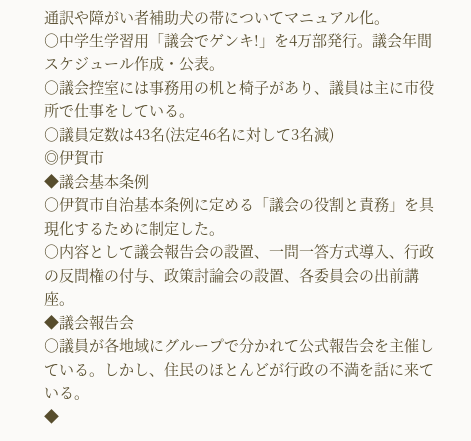通訳や障がい者補助犬の帯についてマニュアル化。
○中学生学習用「議会でゲンキ!」を4万部発行。議会年間スケジュール作成・公表。
○議会控室には事務用の机と椅子があり、議員は主に市役所で仕事をしている。
○議員定数は43名(法定46名に対して3名減)
◎伊賀市
◆議会基本条例
○伊賀市自治基本条例に定める「議会の役割と責務」を具現化するために制定した。
○内容として議会報告会の設置、一問一答方式導入、行政の反問権の付与、政策討論会の設置、各委員会の出前講座。
◆議会報告会
○議員が各地域にグループで分かれて公式報告会を主催している。しかし、住民のほとんどが行政の不満を話に来ている。
◆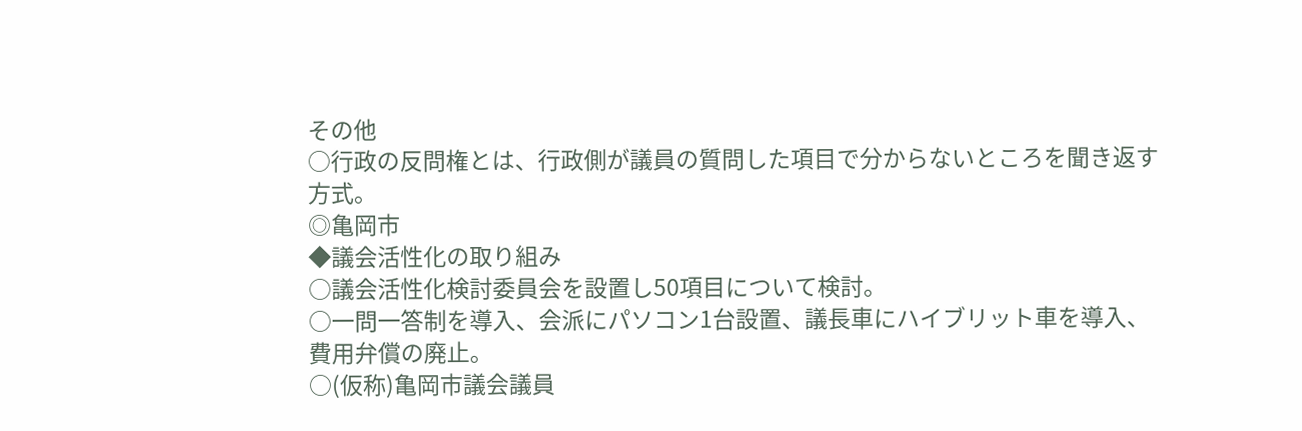その他
○行政の反問権とは、行政側が議員の質問した項目で分からないところを聞き返す方式。
◎亀岡市
◆議会活性化の取り組み
○議会活性化検討委員会を設置し50項目について検討。
○一問一答制を導入、会派にパソコン1台設置、議長車にハイブリット車を導入、費用弁償の廃止。
○(仮称)亀岡市議会議員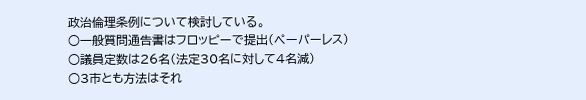政治倫理条例について検討している。
○一般質問通告書はフロッピーで提出(ペーパーレス)
○議員定数は26名(法定30名に対して4名減)
○3市とも方法はそれ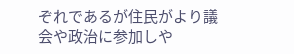ぞれであるが住民がより議会や政治に参加しや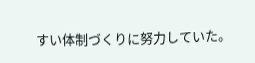すい体制づくりに努力していた。